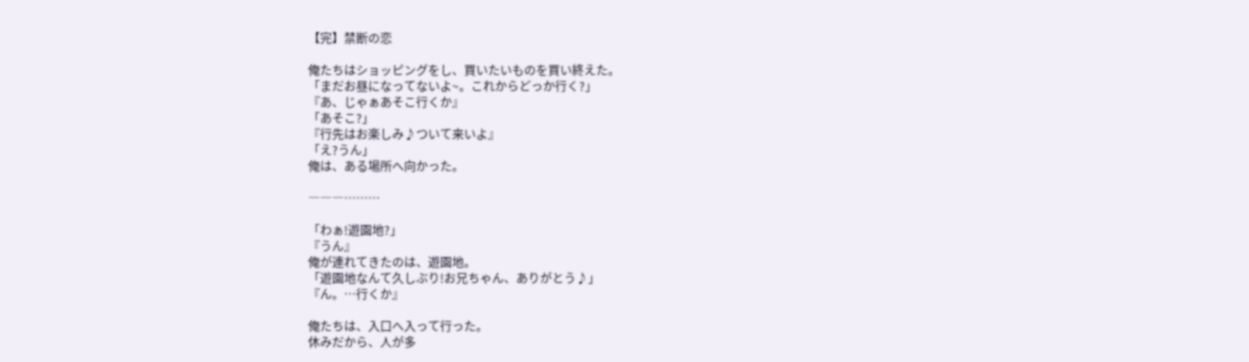【完】禁断の恋

俺たちはショッピングをし、買いたいものを買い終えた。
「まだお昼になってないよ~。これからどっか行く?」
『あ、じゃぁあそこ行くか』
「あそこ?」
『行先はお楽しみ♪ついて来いよ』
「え?うん」
俺は、ある場所へ向かった。

―――………

「わぁ!遊園地?」
『うん』
俺が連れてきたのは、遊園地。
「遊園地なんて久しぶり!お兄ちゃん、ありがとう♪」
『ん。…行くか』

俺たちは、入口へ入って行った。
休みだから、人が多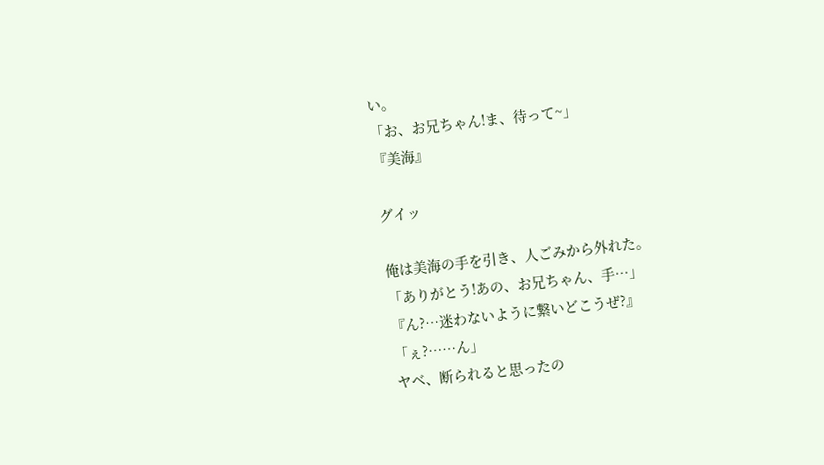い。
「お、お兄ちゃん!ま、待って~」
『美海』

グイッ

俺は美海の手を引き、人ごみから外れた。
「ありがとう!あの、お兄ちゃん、手…」
『ん?…迷わないように繋いどこうぜ?』
「ぇ?……ん」
ヤベ、断られると思ったの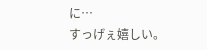に…
すっげぇ嬉しい。